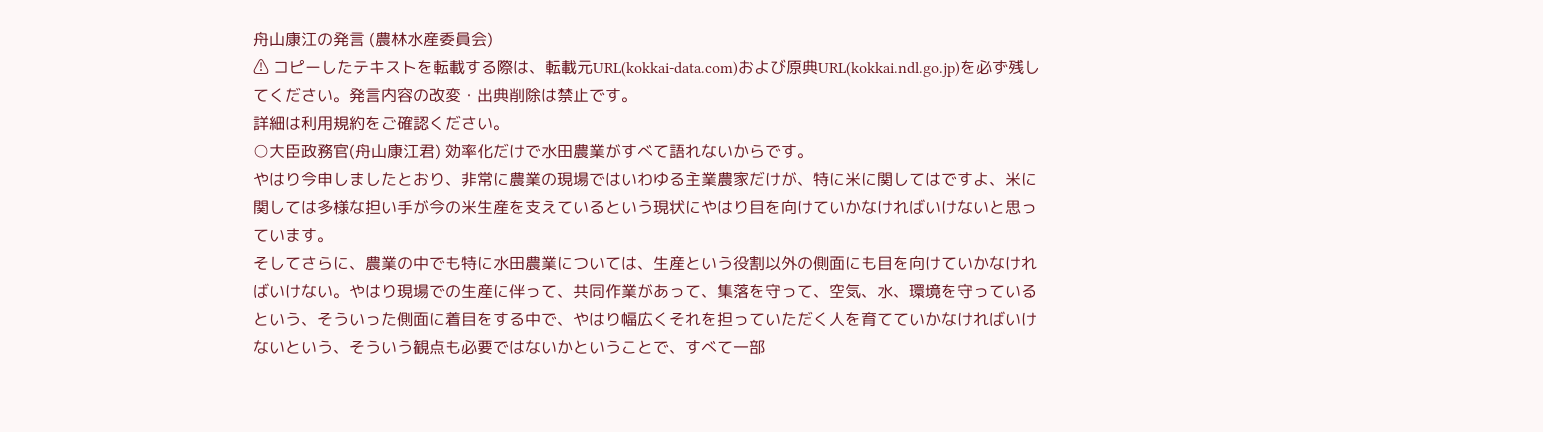舟山康江の発言 (農林水産委員会)
⚠ コピーしたテキストを転載する際は、転載元URL(kokkai-data.com)および原典URL(kokkai.ndl.go.jp)を必ず残してください。発言内容の改変・出典削除は禁止です。
詳細は利用規約をご確認ください。
○大臣政務官(舟山康江君) 効率化だけで水田農業がすべて語れないからです。
やはり今申しましたとおり、非常に農業の現場ではいわゆる主業農家だけが、特に米に関してはですよ、米に関しては多様な担い手が今の米生産を支えているという現状にやはり目を向けていかなければいけないと思っています。
そしてさらに、農業の中でも特に水田農業については、生産という役割以外の側面にも目を向けていかなければいけない。やはり現場での生産に伴って、共同作業があって、集落を守って、空気、水、環境を守っているという、そういった側面に着目をする中で、やはり幅広くそれを担っていただく人を育てていかなければいけないという、そういう観点も必要ではないかということで、すべて一部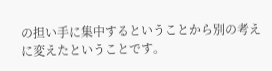の担い手に集中するということから別の考えに変えたということです。